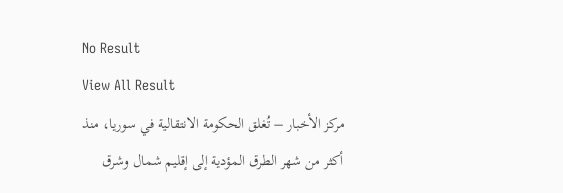No Result
View All Result
مركز الأخبار – تُغلق الحكومة الانتقالية في سوريا، منذ أكثر من شهر الطرق المؤدية إلى إقليم شمال وشرق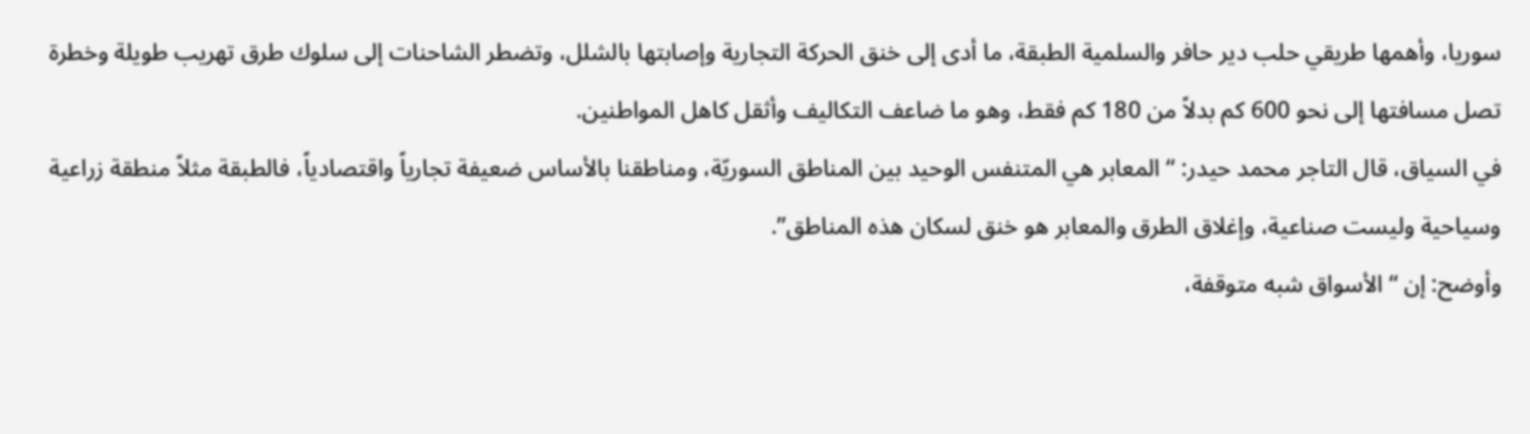سوريا، وأهمها طريقي حلب دير حافر والسلمية الطبقة، ما أدى إلى خنق الحركة التجارية وإصابتها بالشلل، وتضطر الشاحنات إلى سلوك طرق تهريب طويلة وخطرة تصل مسافتها إلى نحو 600 كم بدلاً من 180 كم فقط، وهو ما ضاعف التكاليف وأثقل كاهل المواطنين.
في السياق، قال التاجر محمد حيدر: “المعابر هي المتنفس الوحيد بين المناطق السوريّة، ومناطقنا بالأساس ضعيفة تجارياً واقتصادياً، فالطبقة مثلاً منطقة زراعية وسياحية وليست صناعية، وإغلاق الطرق والمعابر هو خنق لسكان هذه المناطق”.
وأوضح: إن “الأسواق شبه متوقفة،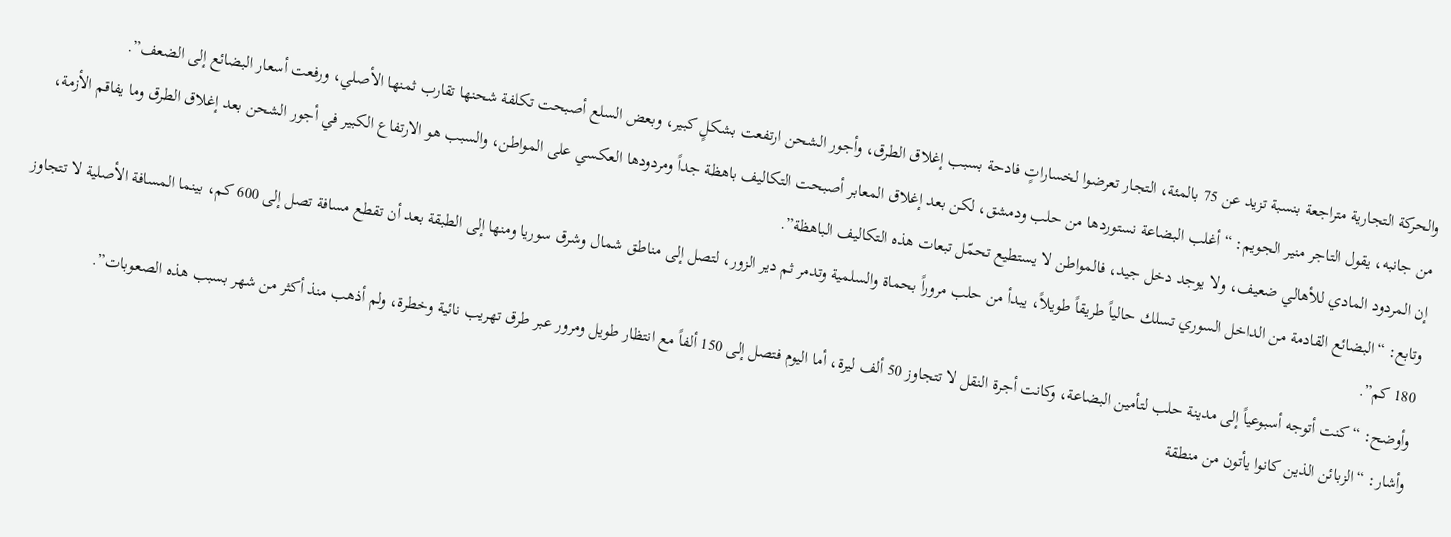والحركة التجارية متراجعة بنسبة تزيد عن 75 بالمئة، التجار تعرضوا لخساراتٍ فادحة بسبب إغلاق الطرق، وأجور الشحن ارتفعت بشكلٍ كبير، وبعض السلع أصبحت تكلفة شحنها تقارب ثمنها الأصلي، ورفعت أسعار البضائع إلى الضعف”.
من جانبه، يقول التاجر منير الجويم: “أغلب البضاعة نستوردها من حلب ودمشق، لكن بعد إغلاق المعابر أصبحت التكاليف باهظة جداً ومردودها العكسي على المواطن، والسبب هو الارتفاع الكبير في أجور الشحن بعد إغلاق الطرق وما يفاقم الأزمة، إن المردود المادي للأهالي ضعيف، ولا يوجد دخل جيد، فالمواطن لا يستطيع تحمّل تبعات هذه التكاليف الباهظة”.
وتابع: “البضائع القادمة من الداخل السوري تسلك حالياً طريقاً طويلاً، يبدأ من حلب مروراً بحماة والسلمية وتدمر ثم دير الزور، لتصل إلى مناطق شمال وشرق سوريا ومنها إلى الطبقة بعد أن تقطع مسافة تصل إلى 600 كم، بينما المسافة الأصلية لا تتجاوز 180 كم”.
وأوضح: “كنت أتوجه أسبوعياً إلى مدينة حلب لتأمين البضاعة، وكانت أجرة النقل لا تتجاوز 50 ألف ليرة، أما اليوم فتصل إلى 150 ألفاً مع انتظار طويل ومرور عبر طرق تهريب نائية وخطرة، ولم أذهب منذ أكثر من شهر بسبب هذه الصعوبات”.
وأشار: “الزبائن الذين كانوا يأتون من منطقة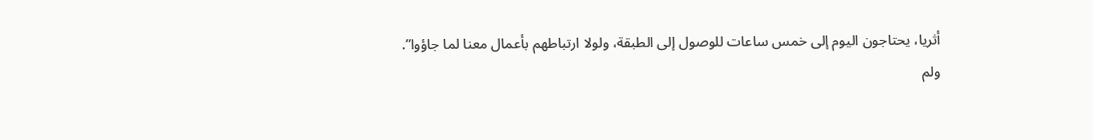أثريا، يحتاجون اليوم إلى خمس ساعات للوصول إلى الطبقة، ولولا ارتباطهم بأعمال معنا لما جاؤوا”.
ولم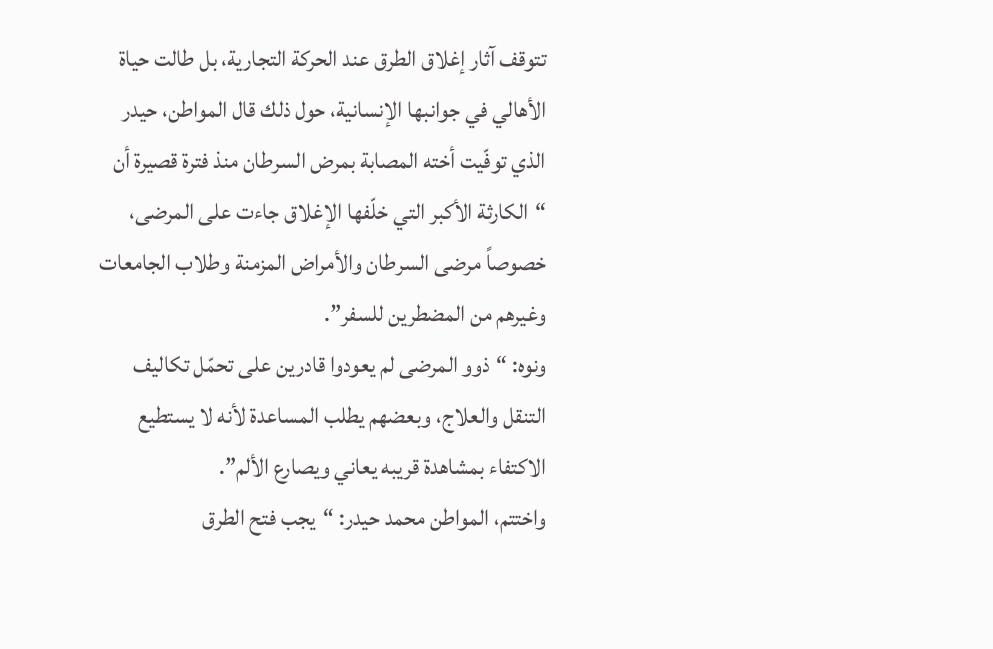تتوقف آثار إغلاق الطرق عند الحركة التجارية، بل طالت حياة الأهالي في جوانبها الإنسانية، حول ذلك قال المواطن، حيدر الذي توفّيت أخته المصابة بمرض السرطان منذ فترة قصيرة أن “الكارثة الأكبر التي خلّفها الإغلاق جاءت على المرضى، خصوصاً مرضى السرطان والأمراض المزمنة وطلاب الجامعات وغيرهم من المضطرين للسفر”.
ونوه: “ذوو المرضى لم يعودوا قادرين على تحمّل تكاليف التنقل والعلاج، وبعضهم يطلب المساعدة لأنه لا يستطيع الاكتفاء بمشاهدة قريبه يعاني ويصارع الألم”.
واختتم، المواطن محمد حيدر: “يجب فتح الطرق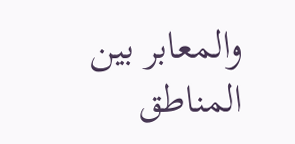والمعابر بين المناطق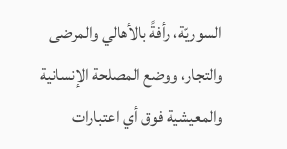السوريّة، رأفةً بالأهالي والمرضى والتجار، ووضع المصلحة الإنسانية والمعيشية فوق أي اعتبارات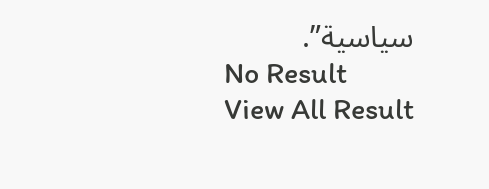سياسية”.
No Result
View All Result